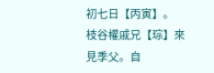初七日【丙寅】。
枝谷權戚兄【琮】來見季父。自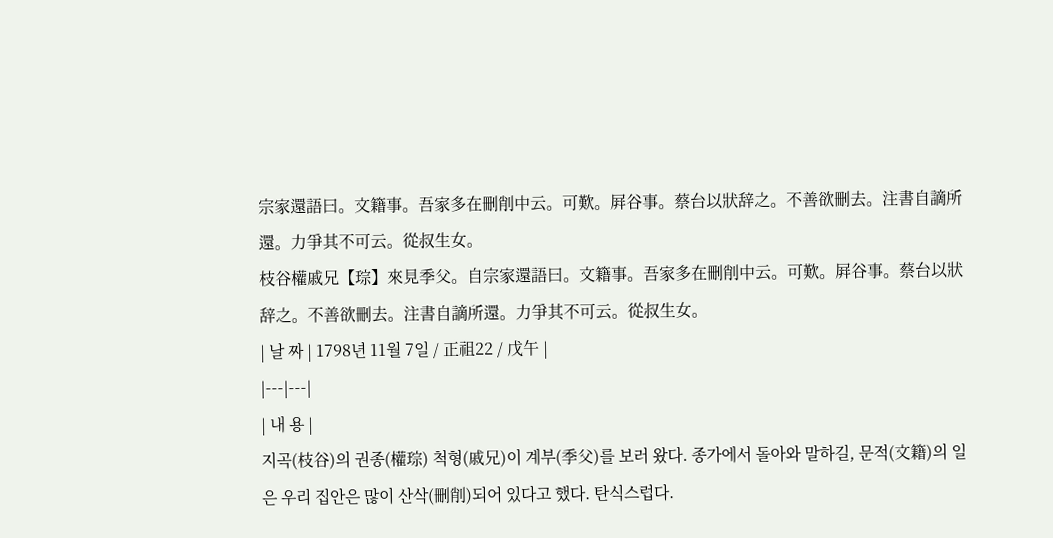宗家還語曰。文籍事。吾家多在刪削中云。可歎。屛谷事。蔡台以狀辞之。不善欲刪去。注書自謫所還。力爭其不可云。從叔生女。
枝谷權戚兄【琮】來見季父。自宗家還語曰。文籍事。吾家多在刪削中云。可歎。屛谷事。蔡台以狀辞之。不善欲刪去。注書自謫所還。力爭其不可云。從叔生女。
| 날 짜 | 1798년 11월 7일 / 正祖22 / 戊午 |
|---|---|
| 내 용 |
지곡(枝谷)의 권종(權琮) 척형(戚兄)이 계부(季父)를 보러 왔다. 종가에서 돌아와 말하길, 문적(文籍)의 일은 우리 집안은 많이 산삭(刪削)되어 있다고 했다. 탄식스럽다.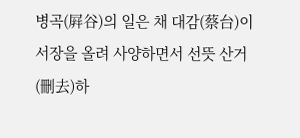병곡(屛谷)의 일은 채 대감(蔡台)이 서장을 올려 사양하면서 선뜻 산거(刪去)하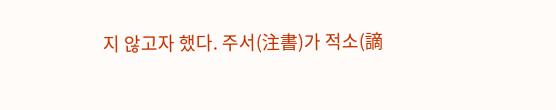지 않고자 했다. 주서(注書)가 적소(謫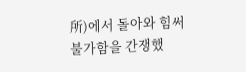所)에서 돌아와 힘써 불가함을 간쟁했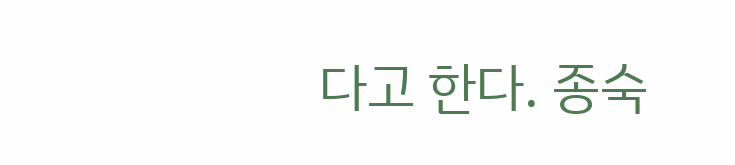다고 한다. 종숙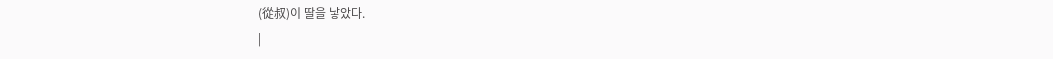(從叔)이 딸을 낳았다.
|